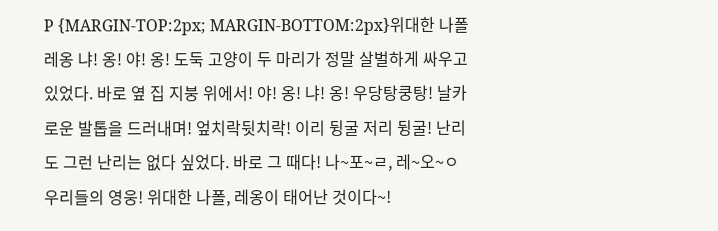P {MARGIN-TOP:2px; MARGIN-BOTTOM:2px}위대한 나폴레옹 냐! 옹! 야! 옹! 도둑 고양이 두 마리가 정말 살벌하게 싸우고 있었다. 바로 옆 집 지붕 위에서! 야! 옹! 냐! 옹! 우당탕쿵탕! 날카로운 발톱을 드러내며! 엎치락뒷치락! 이리 뒹굴 저리 뒹굴! 난리도 그런 난리는 없다 싶었다. 바로 그 때다! 나~포~ㄹ, 레~오~ㅇ 우리들의 영웅! 위대한 나폴, 레옹이 태어난 것이다~!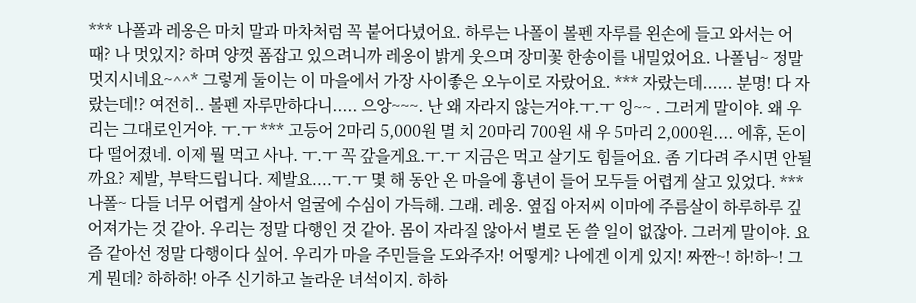*** 나폴과 레옹은 마치 말과 마차처럼 꼭 붙어다녔어요. 하루는 나폴이 볼펜 자루를 왼손에 들고 와서는 어때? 나 멋있지? 하며 양껏 폼잡고 있으려니까 레옹이 밝게 웃으며 장미꽃 한송이를 내밀었어요. 나폴님~ 정말 멋지시네요~^^* 그렇게 둘이는 이 마을에서 가장 사이좋은 오누이로 자랐어요. *** 자랐는데...... 분명! 다 자랐는데!? 여전히.. 볼펜 자루만하다니..... 으앙~~~. 난 왜 자라지 않는거야.ㅜ.ㅜ 잉~~ . 그러게 말이야. 왜 우리는 그대로인거야. ㅜ.ㅜ *** 고등어 2마리 5,000원 멸 치 20마리 700원 새 우 5마리 2,000원.... 에휴, 돈이 다 떨어졌네. 이제 뭘 먹고 사나. ㅜ.ㅜ 꼭 갚을게요.ㅜ.ㅜ 지금은 먹고 살기도 힘들어요. 좀 기다려 주시면 안될까요? 제발, 부탁드립니다. 제발요....ㅜ.ㅜ 몇 해 동안 온 마을에 흉년이 들어 모두들 어렵게 살고 있었다. *** 나폴~ 다들 너무 어렵게 살아서 얼굴에 수심이 가득해. 그래. 레옹. 옆집 아저씨 이마에 주름살이 하루하루 깊어져가는 것 같아. 우리는 정말 다행인 것 같아. 몸이 자라질 않아서 별로 돈 쓸 일이 없잖아. 그러게 말이야. 요즘 같아선 정말 다행이다 싶어. 우리가 마을 주민들을 도와주자! 어떻게? 나에겐 이게 있지! 짜짠~! 하!하~! 그게 뭔데? 하하하! 아주 신기하고 놀라운 녀석이지. 하하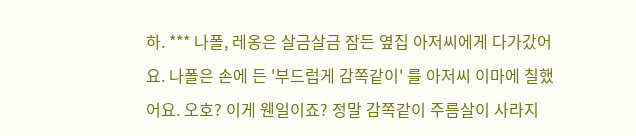하. *** 나폴, 레옹은 살금살금 잠든 옆집 아저씨에게 다가갔어요. 나폴은 손에 든 '부드럽게 감쪽같이' 를 아저씨 이마에 칠했어요. 오호? 이게 웬일이죠? 정말 감쪽같이 주름살이 사라지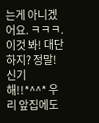는게 아니겠어요. ㅋㅋㅋ. 이것 봐! 대단하지? 정말! 신기해!!*^^* 우리 앞집에도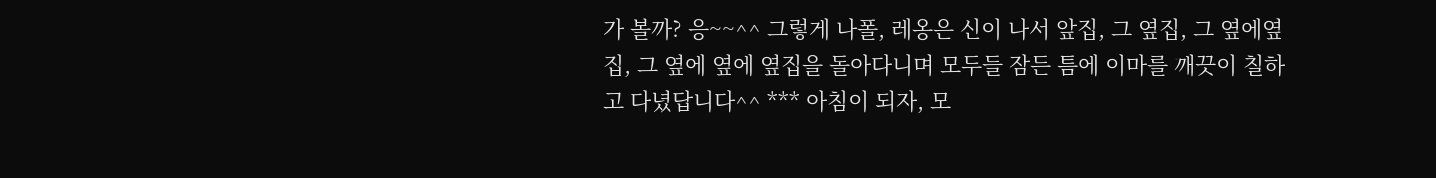가 볼까? 응~~^^ 그렇게 나폴, 레옹은 신이 나서 앞집, 그 옆집, 그 옆에옆집, 그 옆에 옆에 옆집을 돌아다니며 모두들 잠든 틈에 이마를 깨끗이 칠하고 다녔답니다^^ *** 아침이 되자, 모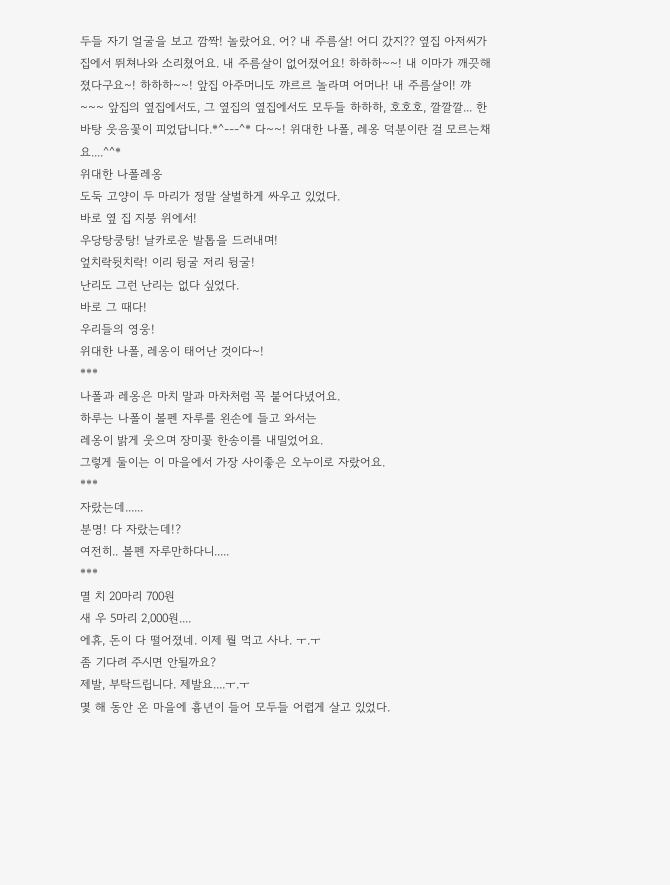두들 자기 얼굴을 보고 깜짝! 놀랐어요. 어? 내 주름살! 어디 갔지?? 옆집 아저씨가 집에서 뛰쳐나와 소리쳤어요. 내 주름살이 없어졌어요! 하하하~~! 내 이마가 깨끗해졌다구요~! 하하하~~! 앞집 아주머니도 꺄르르 놀라며 어머나! 내 주름살이! 꺄~~~ 앞집의 옆집에서도, 그 옆집의 옆집에서도 모두들 하하하, 호호호, 깔깔깔... 한바탕 웃음꽃이 피었답니다.*^---^* 다~~! 위대한 나폴, 레옹 덕분이란 걸 모르는채요....^^*
위대한 나폴레옹
도둑 고양이 두 마리가 정말 살벌하게 싸우고 있었다.
바로 옆 집 지붕 위에서!
우당탕쿵탕! 날카로운 발톱을 드러내며!
엎치락뒷치락! 이리 뒹굴 저리 뒹굴!
난리도 그런 난리는 없다 싶었다.
바로 그 때다!
우리들의 영웅!
위대한 나폴, 레옹이 태어난 것이다~!
***
나폴과 레옹은 마치 말과 마차처럼 꼭 붙어다녔어요.
하루는 나폴이 볼펜 자루를 왼손에 들고 와서는
레옹이 밝게 웃으며 장미꽃 한송이를 내밀었어요.
그렇게 둘이는 이 마을에서 가장 사이좋은 오누이로 자랐어요.
***
자랐는데......
분명! 다 자랐는데!?
여전히.. 볼펜 자루만하다니.....
***
멸 치 20마리 700원
새 우 5마리 2,000원....
에휴, 돈이 다 떨어졌네. 이제 뭘 먹고 사나. ㅜ.ㅜ
좀 기다려 주시면 안될까요?
제발, 부탁드립니다. 제발요....ㅜ.ㅜ
몇 해 동안 온 마을에 흉년이 들어 모두들 어렵게 살고 있었다.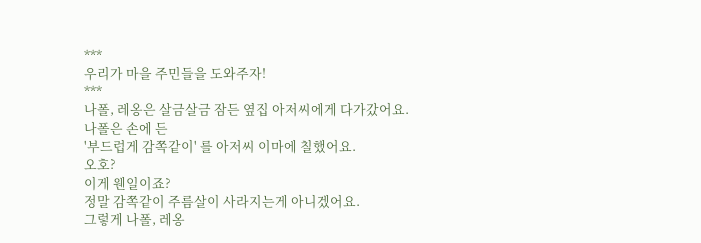***
우리가 마을 주민들을 도와주자!
***
나폴, 레옹은 살금살금 잠든 옆집 아저씨에게 다가갔어요.
나폴은 손에 든
'부드럽게 감쪽같이' 를 아저씨 이마에 칠했어요.
오호?
이게 웬일이죠?
정말 감쪽같이 주름살이 사라지는게 아니겠어요.
그렇게 나폴, 레옹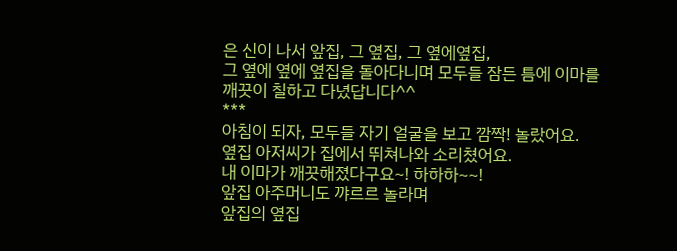은 신이 나서 앞집, 그 옆집, 그 옆에옆집,
그 옆에 옆에 옆집을 돌아다니며 모두들 잠든 틈에 이마를
깨끗이 칠하고 다녔답니다^^
***
아침이 되자, 모두들 자기 얼굴을 보고 깜짝! 놀랐어요.
옆집 아저씨가 집에서 뛰쳐나와 소리쳤어요.
내 이마가 깨끗해졌다구요~! 하하하~~!
앞집 아주머니도 꺄르르 놀라며
앞집의 옆집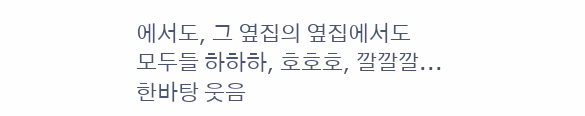에서도, 그 옆집의 옆집에서도
모두들 하하하, 호호호, 깔깔깔...
한바탕 웃음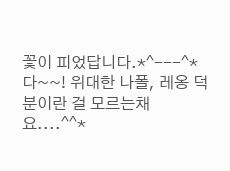꽃이 피었답니다.*^---^*
다~~! 위대한 나폴, 레옹 덕분이란 걸 모르는채요....^^*